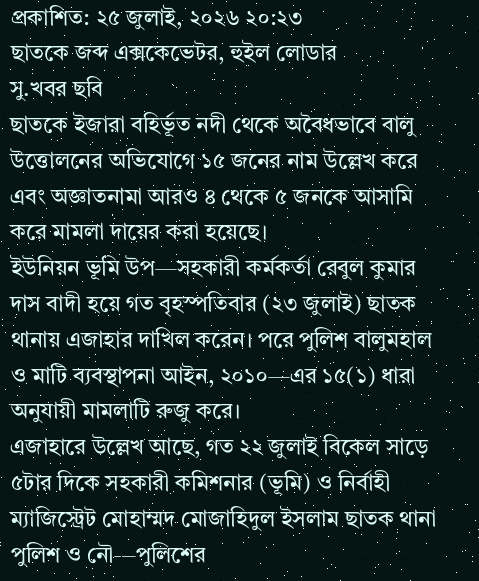প্রকাশিত: ২৫ জুলাই, ২০২৬ ২০:২৩
ছাতকে জব্দ এক্সকেভেটর, হুইল লোডার
সু.খবর ছবি
ছাতকে ইজারা বহির্ভূত নদী থেকে অবৈধভাবে বালু উত্তোলনের অভিযোগে ১৫ জনের নাম উল্লেখ করে এবং অজ্ঞাতনামা আরও ৪ থেকে ৫ জনকে আসামি করে মামলা দায়ের করা হয়েছে।
ইউনিয়ন ভূমি উপ—সহকারী কর্মকর্তা রেবুল কুমার দাস বাদী হয়ে গত বৃহস্পতিবার (২৩ জুলাই) ছাতক থানায় এজাহার দাখিল করেন। পরে পুলিশ বালুমহাল ও মাটি ব্যবস্থাপনা আইন, ২০১০—এর ১৫(১) ধারা অনুযায়ী মামলাটি রুজু করে।
এজাহারে উল্লেখ আছে, গত ২২ জুলাই বিকেল সাড়ে ৫টার দিকে সহকারী কমিশনার (ভূমি) ও নির্বাহী ম্যাজিস্ট্রেট মোহাম্মদ মোজাহিদুল ইসলাম ছাতক থানা পুলিশ ও নৌ—পুলিশের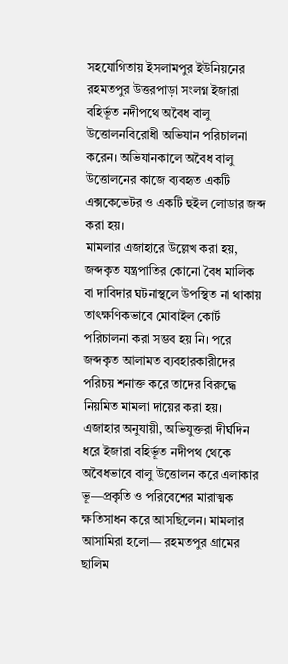সহযোগিতায় ইসলামপুর ইউনিয়নের রহমতপুর উত্তরপাড়া সংলগ্ন ইজারা বহির্ভূত নদীপথে অবৈধ বালু উত্তোলনবিরোধী অভিযান পরিচালনা করেন। অভিযানকালে অবৈধ বালু উত্তোলনের কাজে ব্যবহৃত একটি এক্সকেভেটর ও একটি হুইল লোডার জব্দ করা হয়।
মামলার এজাহারে উল্লেখ করা হয়, জব্দকৃত যন্ত্রপাতির কোনো বৈধ মালিক বা দাবিদার ঘটনাস্থলে উপস্থিত না থাকায় তাৎক্ষণিকভাবে মোবাইল কোর্ট পরিচালনা করা সম্ভব হয় নি। পরে জব্দকৃত আলামত ব্যবহারকারীদের পরিচয় শনাক্ত করে তাদের বিরুদ্ধে নিয়মিত মামলা দায়ের করা হয়।
এজাহার অনুযায়ী, অভিযুক্তরা দীর্ঘদিন ধরে ইজারা বহির্ভূত নদীপথ থেকে অবৈধভাবে বালু উত্তোলন করে এলাকার ভূ—প্রকৃতি ও পরিবেশের মারাত্মক ক্ষতিসাধন করে আসছিলেন। মামলার আসামিরা হলো— রহমতপুর গ্রামের ছালিম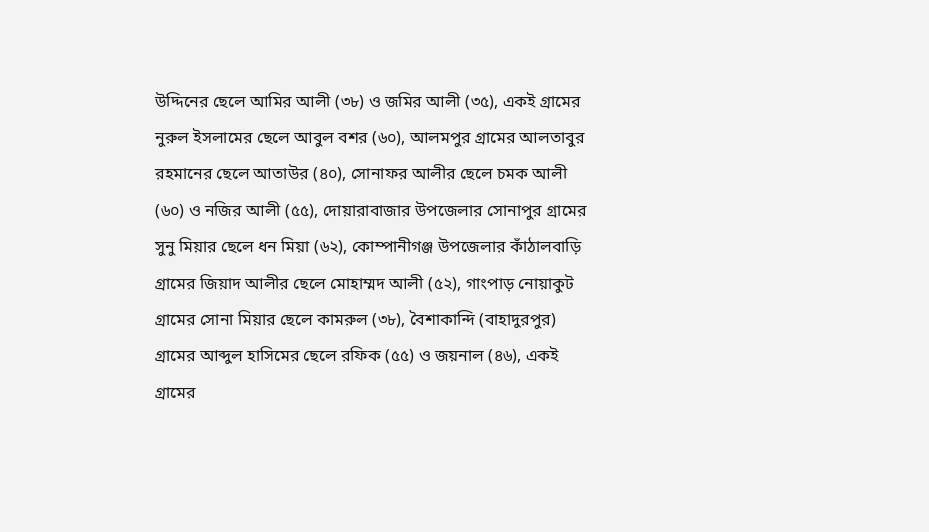উদ্দিনের ছেলে আমির আলী (৩৮) ও জমির আলী (৩৫), একই গ্রামের নুরুল ইসলামের ছেলে আবুল বশর (৬০), আলমপুর গ্রামের আলতাবুর রহমানের ছেলে আতাউর (৪০), সোনাফর আলীর ছেলে চমক আলী (৬০) ও নজির আলী (৫৫), দোয়ারাবাজার উপজেলার সোনাপুর গ্রামের সুনু মিয়ার ছেলে ধন মিয়া (৬২), কোম্পানীগঞ্জ উপজেলার কাঁঠালবাড়ি গ্রামের জিয়াদ আলীর ছেলে মোহাম্মদ আলী (৫২), গাংপাড় নোয়াকুট গ্রামের সোনা মিয়ার ছেলে কামরুল (৩৮), বৈশাকান্দি (বাহাদুরপুর) গ্রামের আব্দুল হাসিমের ছেলে রফিক (৫৫) ও জয়নাল (৪৬), একই গ্রামের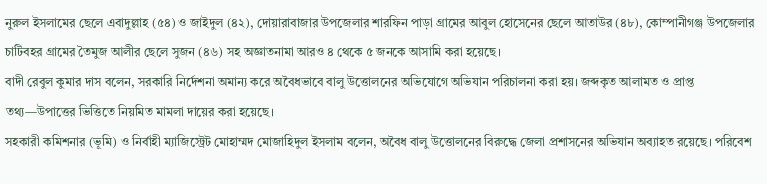নুরুল ইসলামের ছেলে এবাদুল্লাহ (৫৪) ও জাইদুল (৪২), দোয়ারাবাজার উপজেলার শারফিন পাড়া গ্রামের আবুল হোসেনের ছেলে আতাউর (৪৮), কোম্পানীগঞ্জ উপজেলার চাটিবহর গ্রামের তৈমুজ আলীর ছেলে সুজন (৪৬) সহ অজ্ঞাতনামা আরও ৪ থেকে ৫ জনকে আসামি করা হয়েছে।
বাদী রেবুল কুমার দাস বলেন, সরকারি নির্দেশনা অমান্য করে অবৈধভাবে বালু উত্তোলনের অভিযোগে অভিযান পরিচালনা করা হয়। জব্দকৃত আলামত ও প্রাপ্ত তথ্য—উপাত্তের ভিত্তিতে নিয়মিত মামলা দায়ের করা হয়েছে।
সহকারী কমিশনার (ভূমি) ও নির্বাহী ম্যাজিস্ট্রেট মোহাম্মদ মোজাহিদুল ইসলাম বলেন, অবৈধ বালু উত্তোলনের বিরুদ্ধে জেলা প্রশাসনের অভিযান অব্যাহত রয়েছে। পরিবেশ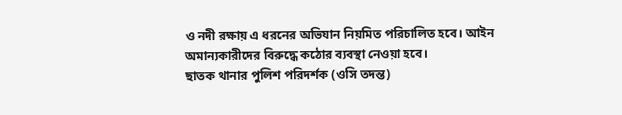ও নদী রক্ষায় এ ধরনের অভিযান নিয়মিত পরিচালিত হবে। আইন অমান্যকারীদের বিরুদ্ধে কঠোর ব্যবস্থা নেওয়া হবে।
ছাতক থানার পুলিশ পরিদর্শক (ওসি তদন্ত)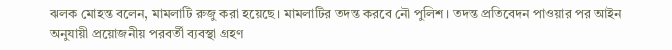ঝলক মোহন্ত বলেন, মামলাটি রুজু করা হয়েছে। মামলাটির তদন্ত করবে নৌ পুলিশ। তদন্ত প্রতিবেদন পাওয়ার পর আইন অনুযায়ী প্রয়োজনীয় পরবর্তী ব্যবস্থা গ্রহণ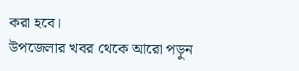করা হবে।
উপজেলার খবর থেকে আরো পড়ুন